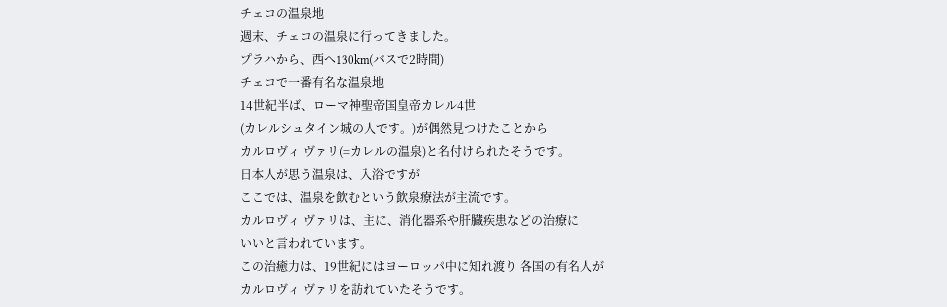チェコの温泉地
週末、チェコの温泉に行ってきました。
プラハから、西へ130km(バスで2時間)
チェコで一番有名な温泉地
14世紀半ば、ローマ神聖帝国皇帝カレル4世
(カレルシュタイン城の人です。)が偶然見つけたことから
カルロヴィ ヴァリ(=カレルの温泉)と名付けられたそうです。
日本人が思う温泉は、入浴ですが
ここでは、温泉を飲むという飲泉療法が主流です。
カルロヴィ ヴァリは、主に、消化器系や肝臓疾患などの治療に
いいと言われています。
この治癒力は、19世紀にはヨーロッパ中に知れ渡り 各国の有名人が
カルロヴィ ヴァリを訪れていたそうです。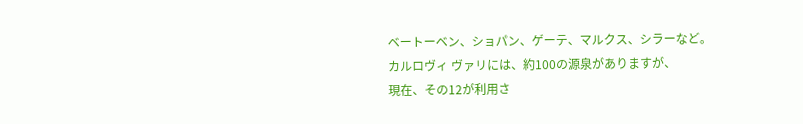ベートーベン、ショパン、ゲーテ、マルクス、シラーなど。
カルロヴィ ヴァリには、約100の源泉がありますが、
現在、その12が利用さ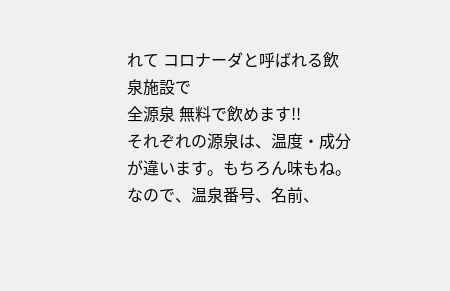れて コロナーダと呼ばれる飲泉施設で
全源泉 無料で飲めます!!
それぞれの源泉は、温度・成分が違います。もちろん味もね。
なので、温泉番号、名前、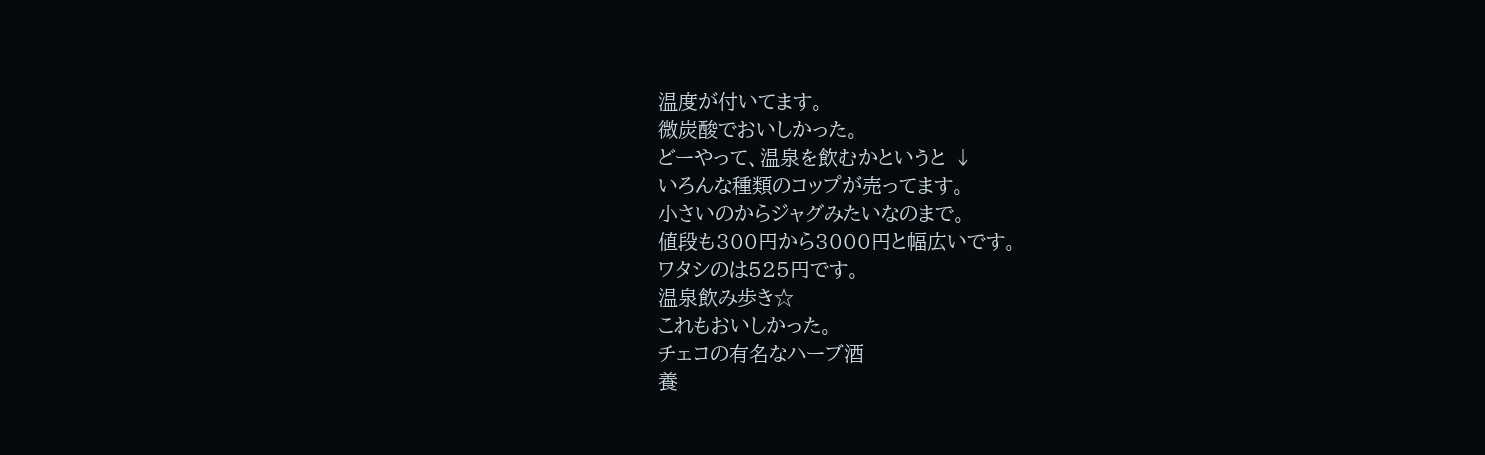温度が付いてます。
微炭酸でおいしかった。
どーやって、温泉を飲むかというと ↓
いろんな種類のコップが売ってます。
小さいのからジャグみたいなのまで。
値段も300円から3000円と幅広いです。
ワタシのは525円です。
温泉飲み歩き☆
これもおいしかった。
チェコの有名なハーブ酒
養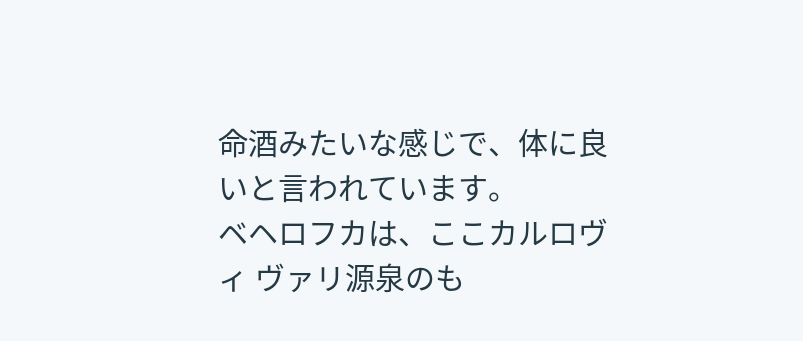命酒みたいな感じで、体に良いと言われています。
ベヘロフカは、ここカルロヴィ ヴァリ源泉のも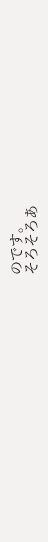のです。
そろそろあ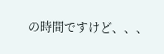の時間ですけど、、、